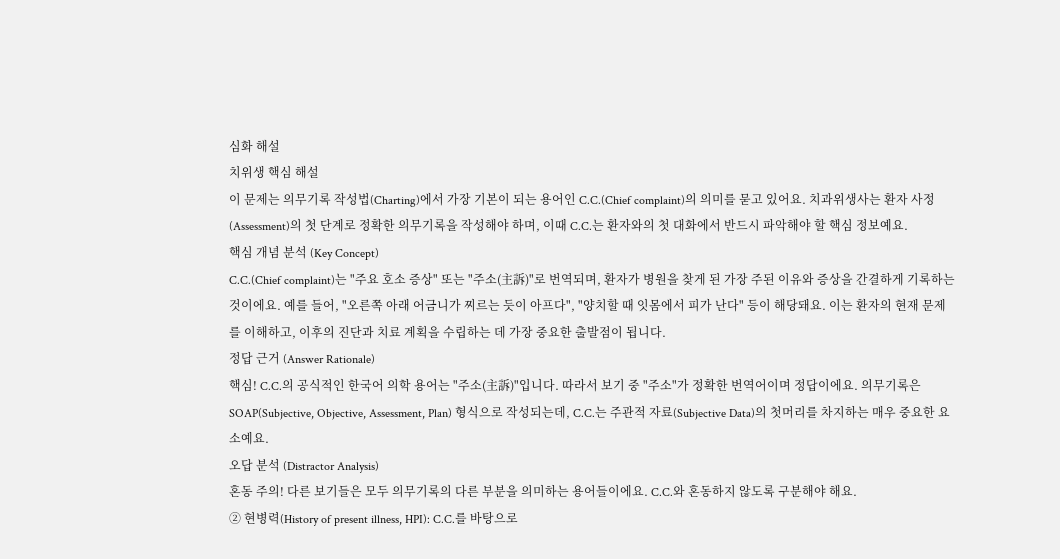심화 해설
치위생 핵심 해설
이 문제는 의무기록 작성법(Charting)에서 가장 기본이 되는 용어인 C.C.(Chief complaint)의 의미를 묻고 있어요. 치과위생사는 환자 사정(Assessment)의 첫 단계로 정확한 의무기록을 작성해야 하며, 이때 C.C.는 환자와의 첫 대화에서 반드시 파악해야 할 핵심 정보예요.
핵심 개념 분석 (Key Concept)
C.C.(Chief complaint)는 "주요 호소 증상" 또는 "주소(主訴)"로 번역되며, 환자가 병원을 찾게 된 가장 주된 이유와 증상을 간결하게 기록하는 것이에요. 예를 들어, "오른쪽 아래 어금니가 찌르는 듯이 아프다", "양치할 때 잇몸에서 피가 난다" 등이 해당돼요. 이는 환자의 현재 문제를 이해하고, 이후의 진단과 치료 계획을 수립하는 데 가장 중요한 출발점이 됩니다.
정답 근거 (Answer Rationale)
핵심! C.C.의 공식적인 한국어 의학 용어는 "주소(主訴)"입니다. 따라서 보기 중 "주소"가 정확한 번역어이며 정답이에요. 의무기록은 SOAP(Subjective, Objective, Assessment, Plan) 형식으로 작성되는데, C.C.는 주관적 자료(Subjective Data)의 첫머리를 차지하는 매우 중요한 요소예요.
오답 분석 (Distractor Analysis)
혼동 주의! 다른 보기들은 모두 의무기록의 다른 부분을 의미하는 용어들이에요. C.C.와 혼동하지 않도록 구분해야 해요.
② 현병력(History of present illness, HPI): C.C.를 바탕으로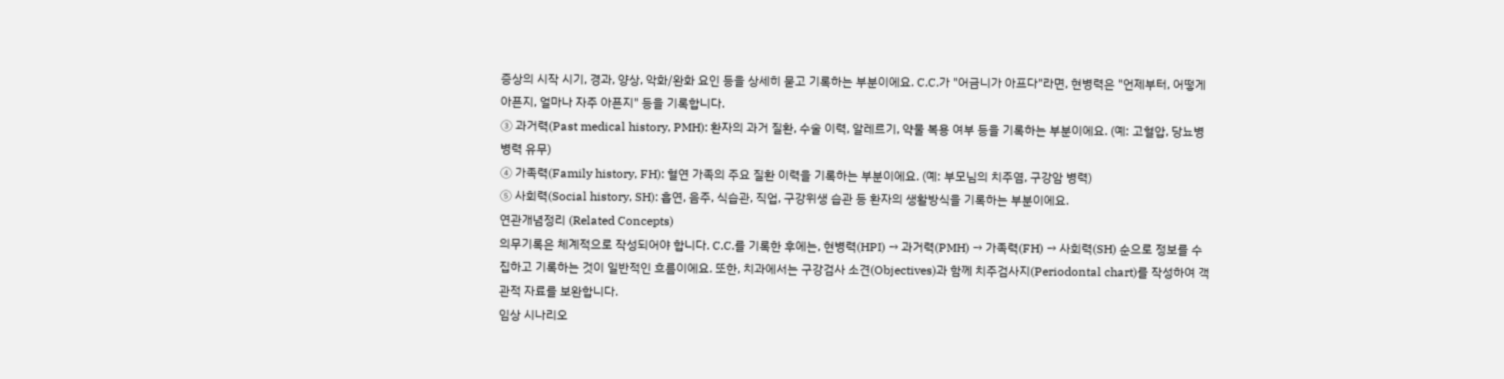증상의 시작 시기, 경과, 양상, 악화/완화 요인 등을 상세히 묻고 기록하는 부분이에요. C.C.가 "어금니가 아프다"라면, 현병력은 "언제부터, 어떻게 아픈지, 얼마나 자주 아픈지" 등을 기록합니다.
③ 과거력(Past medical history, PMH): 환자의 과거 질환, 수술 이력, 알레르기, 약물 복용 여부 등을 기록하는 부분이에요. (예: 고혈압, 당뇨병 병력 유무)
④ 가족력(Family history, FH): 혈연 가족의 주요 질환 이력을 기록하는 부분이에요. (예: 부모님의 치주염, 구강암 병력)
⑤ 사회력(Social history, SH): 흡연, 음주, 식습관, 직업, 구강위생 습관 등 환자의 생활방식을 기록하는 부분이에요.
연관개념정리 (Related Concepts)
의무기록은 체계적으로 작성되어야 합니다. C.C.를 기록한 후에는, 현병력(HPI) → 과거력(PMH) → 가족력(FH) → 사회력(SH) 순으로 정보를 수집하고 기록하는 것이 일반적인 흐름이에요. 또한, 치과에서는 구강검사 소견(Objectives)과 함께 치주검사지(Periodontal chart)를 작성하여 객관적 자료를 보완합니다.
임상 시나리오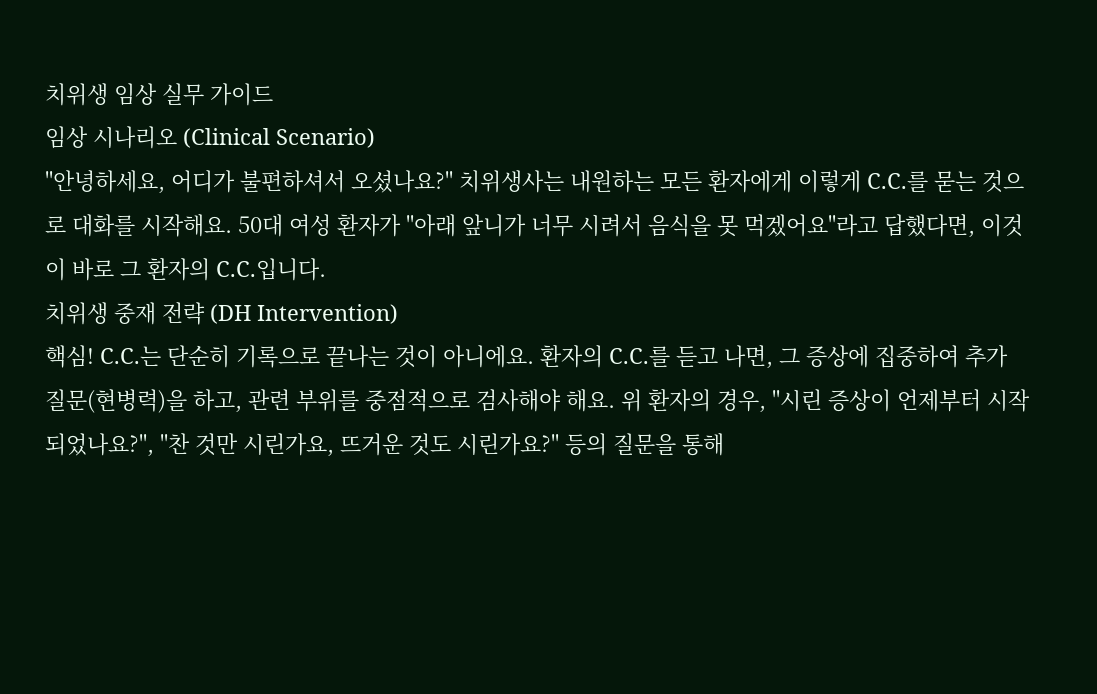치위생 임상 실무 가이드
임상 시나리오 (Clinical Scenario)
"안녕하세요, 어디가 불편하셔서 오셨나요?" 치위생사는 내원하는 모든 환자에게 이렇게 C.C.를 묻는 것으로 대화를 시작해요. 50대 여성 환자가 "아래 앞니가 너무 시려서 음식을 못 먹겠어요"라고 답했다면, 이것이 바로 그 환자의 C.C.입니다.
치위생 중재 전략 (DH Intervention)
핵심! C.C.는 단순히 기록으로 끝나는 것이 아니에요. 환자의 C.C.를 듣고 나면, 그 증상에 집중하여 추가 질문(현병력)을 하고, 관련 부위를 중점적으로 검사해야 해요. 위 환자의 경우, "시린 증상이 언제부터 시작되었나요?", "찬 것만 시린가요, 뜨거운 것도 시린가요?" 등의 질문을 통해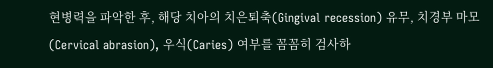현병력을 파악한 후, 해당 치아의 치은퇴축(Gingival recession) 유무, 치경부 마모(Cervical abrasion), 우식(Caries) 여부를 꼼꼼히 검사하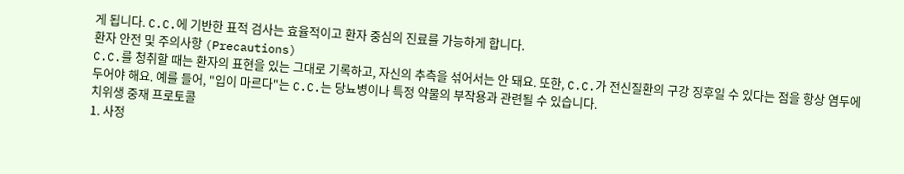게 됩니다. C.C.에 기반한 표적 검사는 효율적이고 환자 중심의 진료를 가능하게 합니다.
환자 안전 및 주의사항 (Precautions)
C.C.를 청취할 때는 환자의 표현을 있는 그대로 기록하고, 자신의 추측을 섞어서는 안 돼요. 또한, C.C.가 전신질환의 구강 징후일 수 있다는 점을 항상 염두에 두어야 해요. 예를 들어, "입이 마르다"는 C.C.는 당뇨병이나 특정 약물의 부작용과 관련될 수 있습니다.
치위생 중재 프로토콜
1. 사정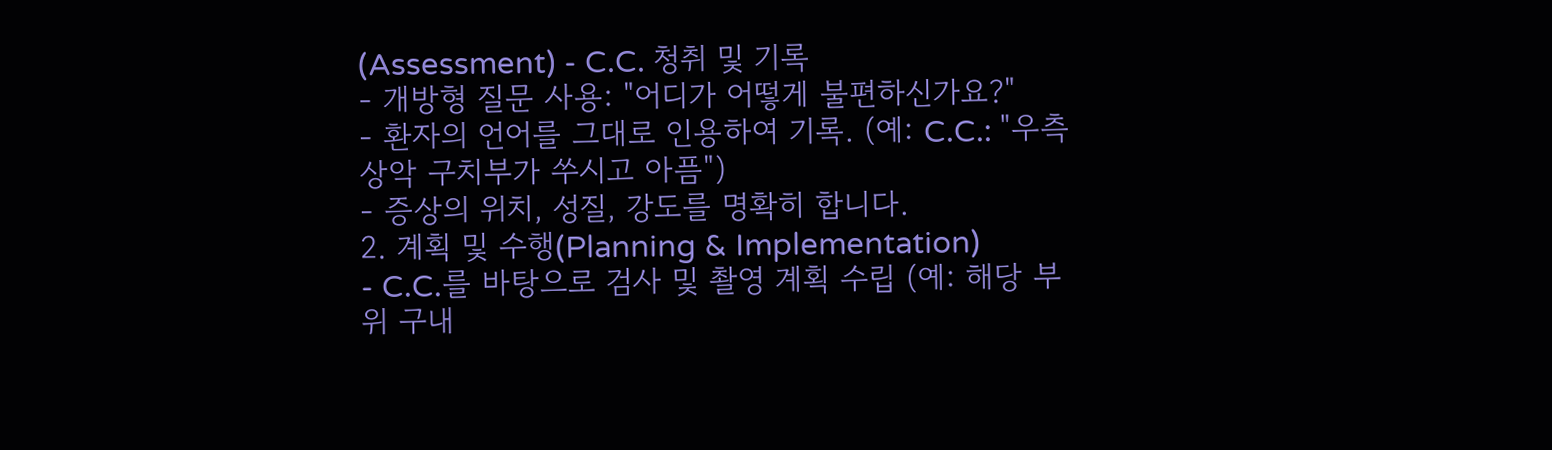(Assessment) - C.C. 청취 및 기록
- 개방형 질문 사용: "어디가 어떻게 불편하신가요?"
- 환자의 언어를 그대로 인용하여 기록. (예: C.C.: "우측 상악 구치부가 쑤시고 아픔")
- 증상의 위치, 성질, 강도를 명확히 합니다.
2. 계획 및 수행(Planning & Implementation)
- C.C.를 바탕으로 검사 및 촬영 계획 수립 (예: 해당 부위 구내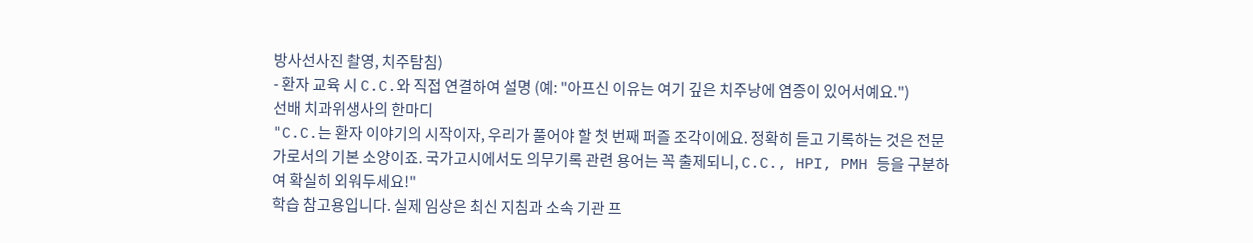방사선사진 촬영, 치주탐침)
- 환자 교육 시 C.C.와 직접 연결하여 설명 (예: "아프신 이유는 여기 깊은 치주낭에 염증이 있어서예요.")
선배 치과위생사의 한마디
"C.C.는 환자 이야기의 시작이자, 우리가 풀어야 할 첫 번째 퍼즐 조각이에요. 정확히 듣고 기록하는 것은 전문가로서의 기본 소양이죠. 국가고시에서도 의무기록 관련 용어는 꼭 출제되니, C.C., HPI, PMH 등을 구분하여 확실히 외워두세요!"
학습 참고용입니다. 실제 임상은 최신 지침과 소속 기관 프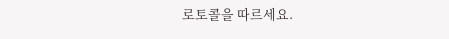로토콜을 따르세요.